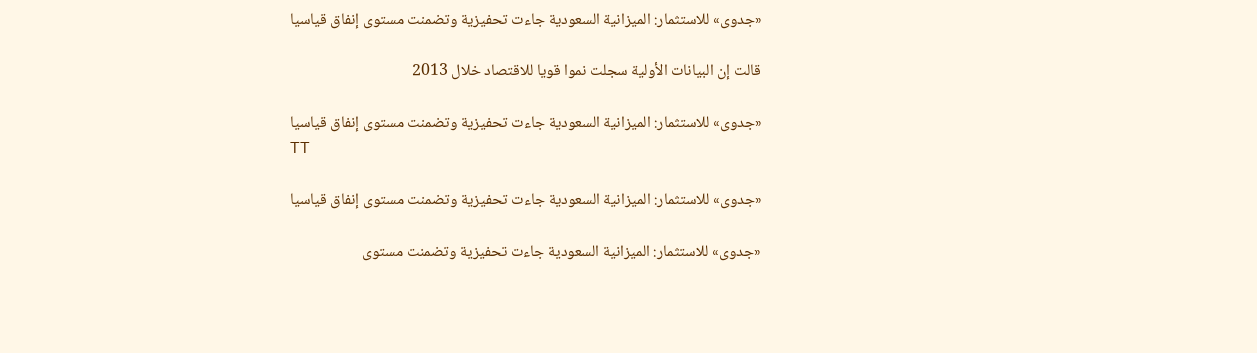«جدوى» للاستثمار: الميزانية السعودية جاءت تحفيزية وتضمنت مستوى إنفاق قياسيا

قالت إن البيانات الأولية سجلت نموا قويا للاقتصاد خلال 2013

«جدوى» للاستثمار: الميزانية السعودية جاءت تحفيزية وتضمنت مستوى إنفاق قياسيا
TT

«جدوى» للاستثمار: الميزانية السعودية جاءت تحفيزية وتضمنت مستوى إنفاق قياسيا

«جدوى» للاستثمار: الميزانية السعودية جاءت تحفيزية وتضمنت مستوى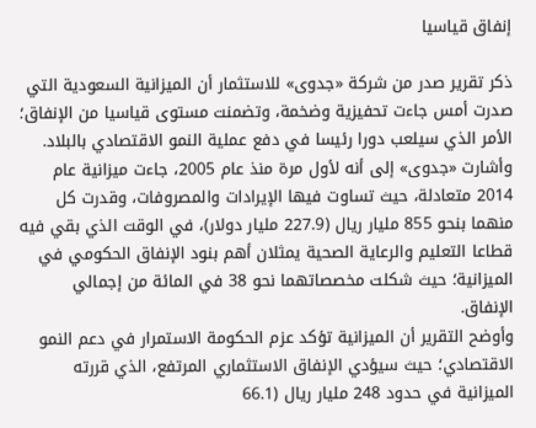إنفاق قياسيا

ذكر تقرير صدر من شركة «جدوى» للاستثمار أن الميزانية السعودية التي صدرت أمس جاءت تحفيزية وضخمة، وتضمنت مستوى قياسيا من الإنفاق؛ الأمر الذي سيلعب دورا رئيسا في دفع عملية النمو الاقتصادي بالبلاد.
وأشارت «جدوى» إلى أنه لأول مرة منذ عام 2005، جاءت ميزانية عام 2014 متعادلة، حيث تساوت فيها الإيرادات والمصروفات، وقدرت كل منهما بنحو 855 مليار ريال (227.9 مليار دولار)، في الوقت الذي بقي فيه قطاعا التعليم والرعاية الصحية يمثلان أهم بنود الإنفاق الحكومي في الميزانية؛ حيث شكلت مخصصاتهما نحو 38 في المائة من إجمالي الإنفاق.
وأوضح التقرير أن الميزانية تؤكد عزم الحكومة الاستمرار في دعم النمو الاقتصادي؛ حيث سيؤدي الإنفاق الاستثماري المرتفع، الذي قررته الميزانية في حدود 248 مليار ريال (66.1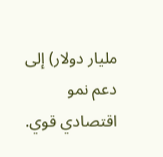مليار دولار) إلى دعم نمو اقتصادي قوي.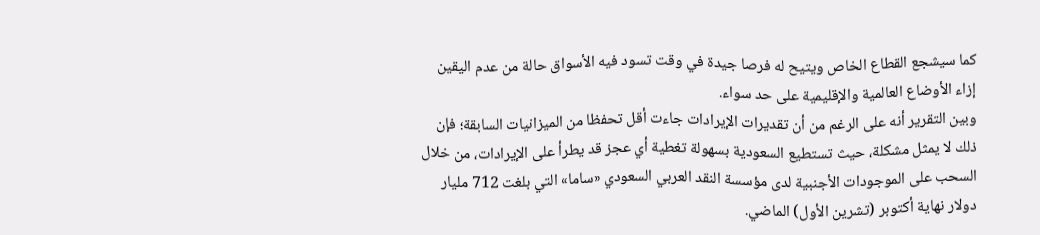كما سيشجع القطاع الخاص ويتيح له فرصا جيدة في وقت تسود فيه الأسواق حالة من عدم اليقين إزاء الأوضاع العالمية والإقليمية على حد سواء.
وبين التقرير أنه على الرغم من أن تقديرات الإيرادات جاءت أقل تحفظا من الميزانيات السابقة؛ فإن ذلك لا يمثل مشكلة، حيث تستطيع السعودية بسهولة تغطية أي عجز قد يطرأ على الإيرادات، من خلال السحب على الموجودات الأجنبية لدى مؤسسة النقد العربي السعودي «ساما» التي بلغت 712 مليار دولار نهاية أكتوبر (تشرين الأول) الماضي.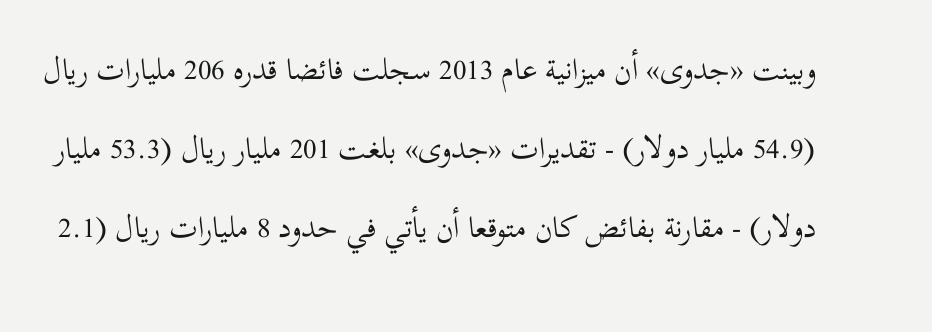وبينت «جدوى» أن ميزانية عام 2013 سجلت فائضا قدره 206 مليارات ريال (54.9 مليار دولار) - تقديرات «جدوى» بلغت 201 مليار ريال (53.3 مليار دولار) - مقارنة بفائض كان متوقعا أن يأتي في حدود 8 مليارات ريال (2.1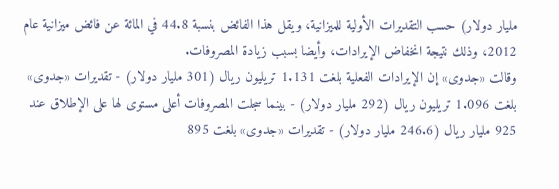مليار دولار) حسب التقديرات الأولية للميزانية، ويقل هذا الفائض بنسبة 44.8 في المائة عن فائض ميزانية عام 2012، وذلك نتيجة انخفاض الإيرادات، وأيضا بسبب زيادة المصروفات.
وقالت «جدوى» إن الإيرادات الفعلية بلغت 1.131 تريليون ريال (301 مليار دولار) - تقديرات «جدوى» بلغت 1.096 تريليون ريال (292 مليار دولار) - بينما سجلت المصروفات أعلى مستوى لها على الإطلاق عند 925 مليار ريال (246.6 مليار دولار) - تقديرات «جدوى» بلغت 895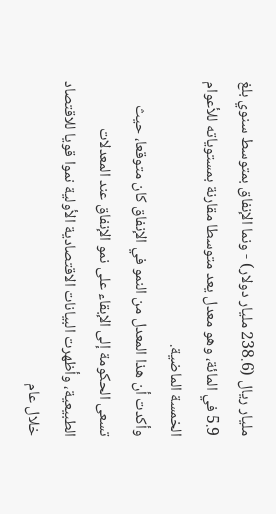مليار ريال (238.6 مليار دولار) - ونما الإنفاق بمتوسط سنوي بلغ 5.9 في المائة، وهو معدل يعد متوسطا مقارنة بمستوياته للأعوام الخمسة الماضية.
وأكدت أن هذا المعدل من النمو في الإنفاق كان متوقعا، حيث تسعى الحكومة إلى الإبقاء على نمو الإنفاق عند المعدلات الطبيعية، وأظهرت البيانات الاقتصادية الأولية نموا قويا للاقتصاد خلال عام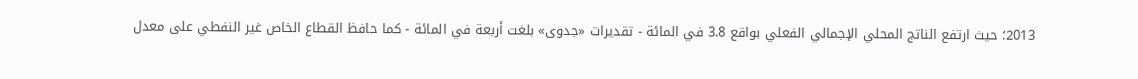2013؛ حيث ارتفع الناتج المحلي الإجمالي الفعلي بواقع 3.8 في المائة - تقديرات «جدوى» بلغت أربعة في المائة - كما حافظ القطاع الخاص غير النفطي على معدل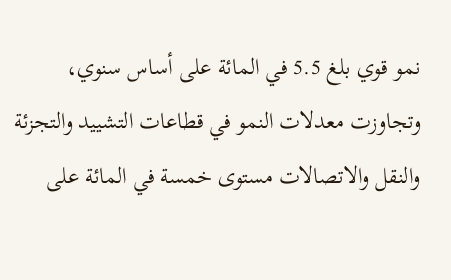نمو قوي بلغ 5.5 في المائة على أساس سنوي، وتجاوزت معدلات النمو في قطاعات التشييد والتجزئة والنقل والاتصالات مستوى خمسة في المائة على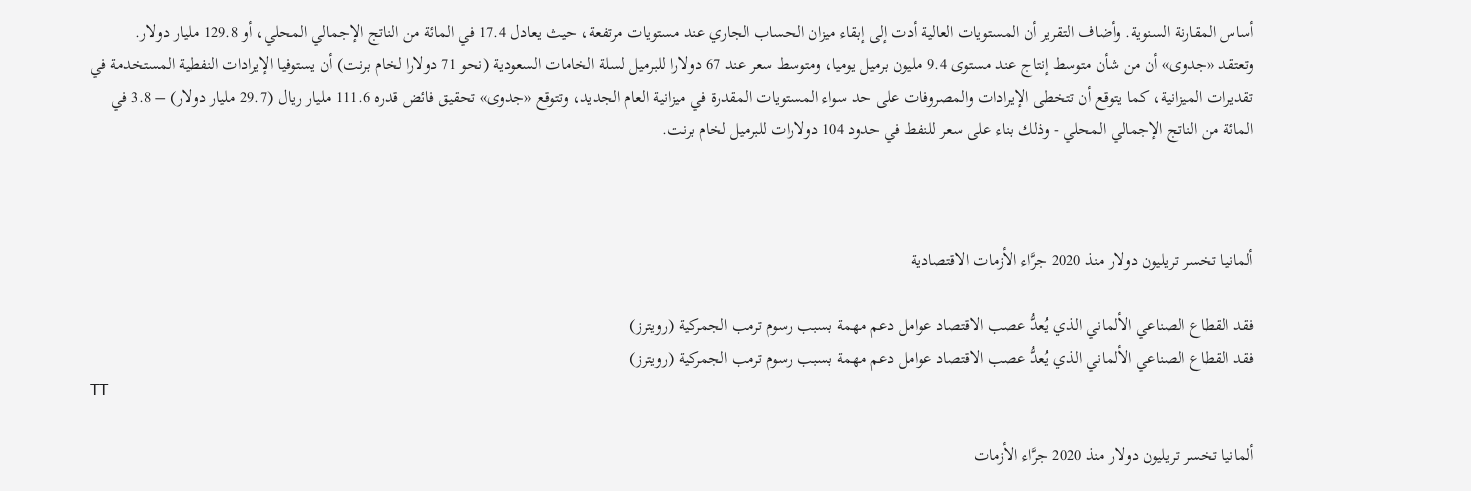أساس المقارنة السنوية. وأضاف التقرير أن المستويات العالية أدت إلى إبقاء ميزان الحساب الجاري عند مستويات مرتفعة، حيث يعادل 17.4 في المائة من الناتج الإجمالي المحلي، أو 129.8 مليار دولار.
وتعتقد «جدوى» أن من شأن متوسط إنتاج عند مستوى 9.4 مليون برميل يوميا، ومتوسط سعر عند 67 دولارا للبرميل لسلة الخامات السعودية (نحو 71 دولارا لخام برنت) أن يستوفيا الإيرادات النفطية المستخدمة في تقديرات الميزانية، كما يتوقع أن تتخطى الإيرادات والمصروفات على حد سواء المستويات المقدرة في ميزانية العام الجديد، وتتوقع «جدوى» تحقيق فائض قدره 111.6 مليار ريال (29.7 مليار دولار) – 3.8 في المائة من الناتج الإجمالي المحلي - وذلك بناء على سعر للنفط في حدود 104 دولارات للبرميل لخام برنت.



ألمانيا تخسر تريليون دولار منذ 2020 جرَّاء الأزمات الاقتصادية

فقد القطاع الصناعي الألماني الذي يُعدُّ عصب الاقتصاد عوامل دعم مهمة بسبب رسوم ترمب الجمركية (رويترز)
فقد القطاع الصناعي الألماني الذي يُعدُّ عصب الاقتصاد عوامل دعم مهمة بسبب رسوم ترمب الجمركية (رويترز)
TT

ألمانيا تخسر تريليون دولار منذ 2020 جرَّاء الأزمات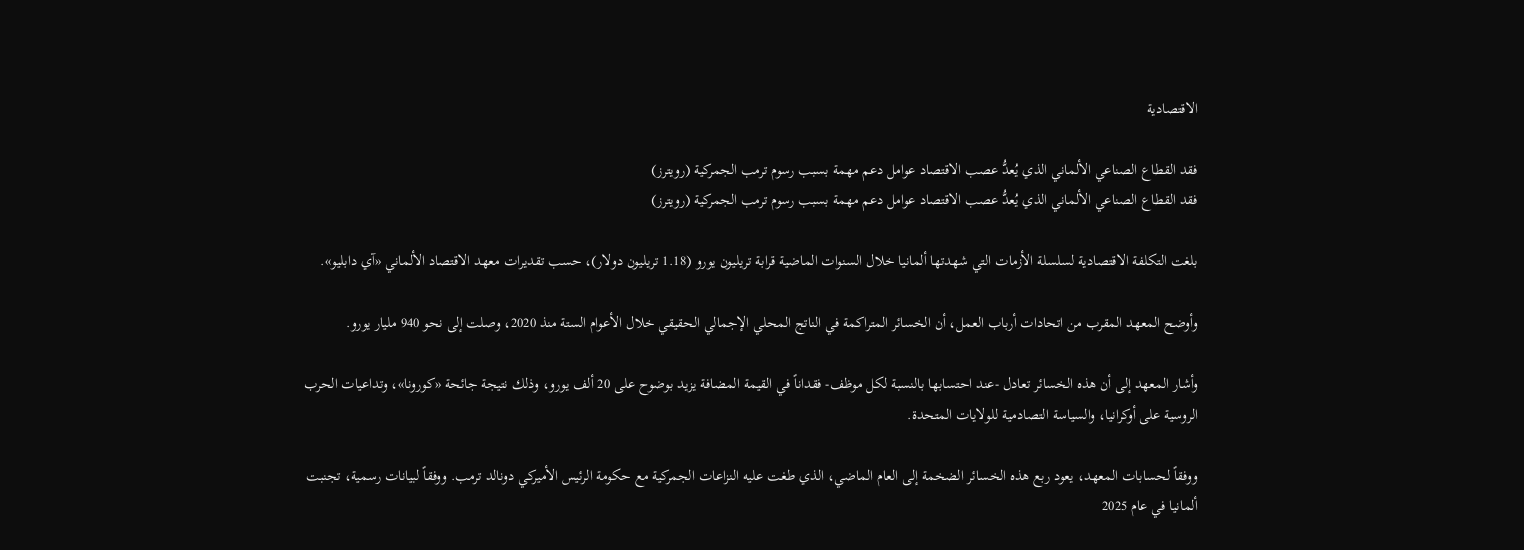الاقتصادية

فقد القطاع الصناعي الألماني الذي يُعدُّ عصب الاقتصاد عوامل دعم مهمة بسبب رسوم ترمب الجمركية (رويترز)
فقد القطاع الصناعي الألماني الذي يُعدُّ عصب الاقتصاد عوامل دعم مهمة بسبب رسوم ترمب الجمركية (رويترز)

بلغت التكلفة الاقتصادية لسلسلة الأزمات التي شهدتها ألمانيا خلال السنوات الماضية قرابة تريليون يورو (1.18 تريليون دولار)، حسب تقديرات معهد الاقتصاد الألماني «آي دابليو».

وأوضح المعهد المقرب من اتحادات أرباب العمل، أن الخسائر المتراكمة في الناتج المحلي الإجمالي الحقيقي خلال الأعوام الستة منذ 2020، وصلت إلى نحو 940 مليار يورو.

وأشار المعهد إلى أن هذه الخسائر تعادل -عند احتسابها بالنسبة لكل موظف- فقداناً في القيمة المضافة يزيد بوضوح على 20 ألف يورو، وذلك نتيجة جائحة «كورونا»، وتداعيات الحرب الروسية على أوكرانيا، والسياسة التصادمية للولايات المتحدة.

ووفقاً لحسابات المعهد، يعود ربع هذه الخسائر الضخمة إلى العام الماضي، الذي طغت عليه النزاعات الجمركية مع حكومة الرئيس الأميركي دونالد ترمب. ووفقاً لبيانات رسمية، تجنبت ألمانيا في عام 2025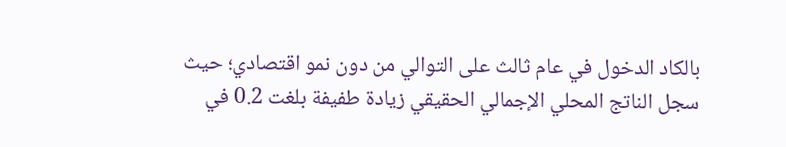بالكاد الدخول في عام ثالث على التوالي من دون نمو اقتصادي؛ حيث سجل الناتج المحلي الإجمالي الحقيقي زيادة طفيفة بلغت 0.2 في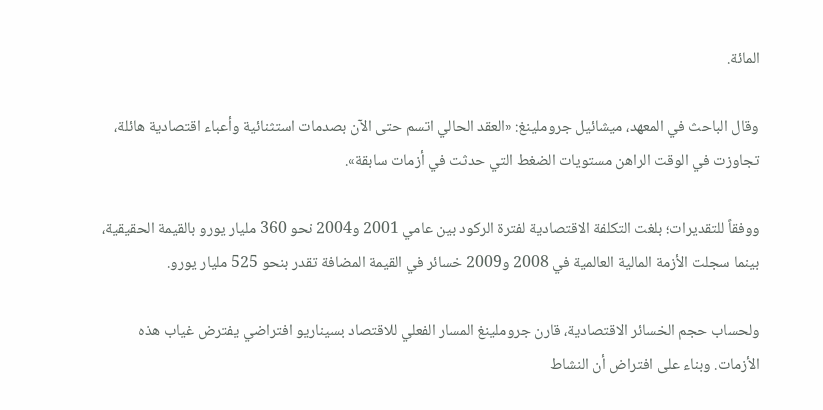المائة.

وقال الباحث في المعهد، ميشائيل جروملينغ: «العقد الحالي اتسم حتى الآن بصدمات استثنائية وأعباء اقتصادية هائلة، تجاوزت في الوقت الراهن مستويات الضغط التي حدثت في أزمات سابقة».

ووفقاً للتقديرات؛ بلغت التكلفة الاقتصادية لفترة الركود بين عامي 2001 و2004 نحو 360 مليار يورو بالقيمة الحقيقية، بينما سجلت الأزمة المالية العالمية في 2008 و2009 خسائر في القيمة المضافة تقدر بنحو 525 مليار يورو.

ولحساب حجم الخسائر الاقتصادية، قارن جروملينغ المسار الفعلي للاقتصاد بسيناريو افتراضي يفترض غياب هذه الأزمات. وبناء على افتراض أن النشاط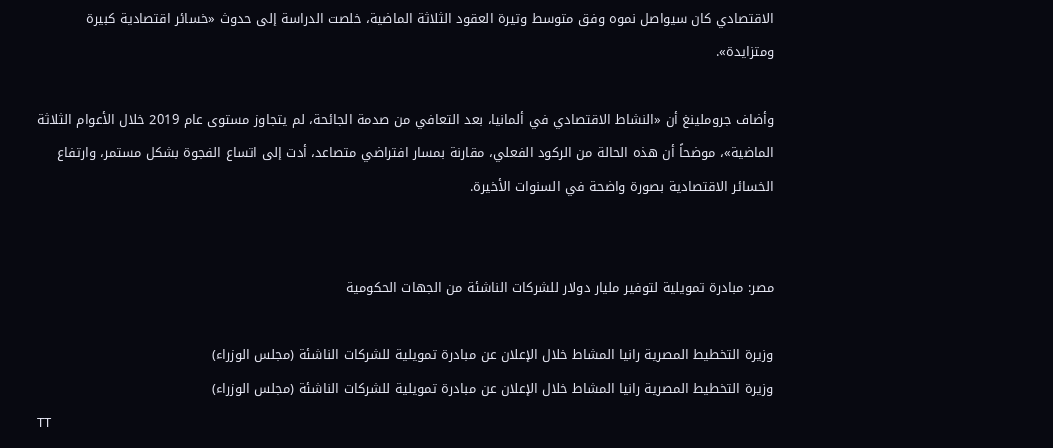الاقتصادي كان سيواصل نموه وفق متوسط وتيرة العقود الثلاثة الماضية، خلصت الدراسة إلى حدوث «خسائر اقتصادية كبيرة ومتزايدة».

وأضاف جروملينغ أن «النشاط الاقتصادي في ألمانيا، بعد التعافي من صدمة الجائحة، لم يتجاوز مستوى عام 2019 خلال الأعوام الثلاثة الماضية»، موضحاً أن هذه الحالة من الركود الفعلي، مقارنة بمسار افتراضي متصاعد، أدت إلى اتساع الفجوة بشكل مستمر، وارتفاع الخسائر الاقتصادية بصورة واضحة في السنوات الأخيرة.


مصر: مبادرة تمويلية لتوفير مليار دولار للشركات الناشئة من الجهات الحكومية

وزيرة التخطيط المصرية رانيا المشاط خلال الإعلان عن مبادرة تمويلية للشركات الناشئة (مجلس الوزراء)
وزيرة التخطيط المصرية رانيا المشاط خلال الإعلان عن مبادرة تمويلية للشركات الناشئة (مجلس الوزراء)
TT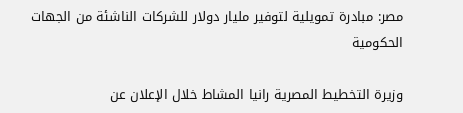مصر: مبادرة تمويلية لتوفير مليار دولار للشركات الناشئة من الجهات الحكومية

وزيرة التخطيط المصرية رانيا المشاط خلال الإعلان عن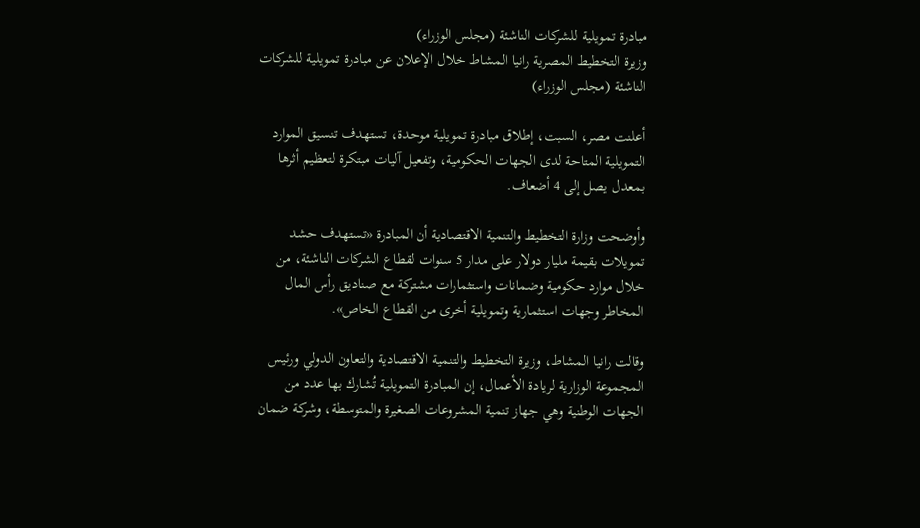مبادرة تمويلية للشركات الناشئة (مجلس الوزراء)
وزيرة التخطيط المصرية رانيا المشاط خلال الإعلان عن مبادرة تمويلية للشركات الناشئة (مجلس الوزراء)

أعلنت مصر، السبت، إطلاق مبادرة تمويلية موحدة، تستهدف تنسيق الموارد التمويلية المتاحة لدى الجهات الحكومية، وتفعيل آليات مبتكرة لتعظيم أثرها بمعدل يصل إلى 4 أضعاف.

وأوضحت وزارة التخطيط والتنمية الاقتصادية أن المبادرة «تستهدف حشد تمويلات بقيمة مليار دولار على مدار 5 سنوات لقطاع الشركات الناشئة، من خلال موارد حكومية وضمانات واستثمارات مشتركة مع صناديق رأس المال المخاطر وجهات استثمارية وتمويلية أخرى من القطاع الخاص».

وقالت رانيا المشاط، وزيرة التخطيط والتنمية الاقتصادية والتعاون الدولي ورئيس المجموعة الوزارية لريادة الأعمال، إن المبادرة التمويلية تُشارك بها عدد من الجهات الوطنية وهي جهاز تنمية المشروعات الصغيرة والمتوسطة، وشركة ضمان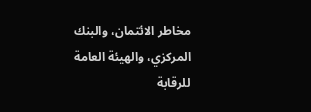مخاطر الائتمان، والبنك المركزي، والهيئة العامة للرقابة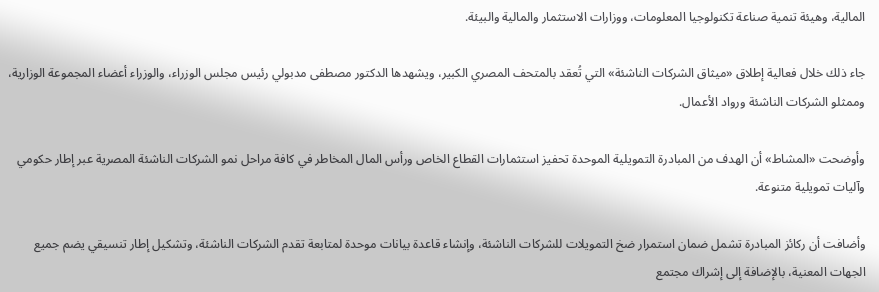المالية، وهيئة تنمية صناعة تكنولوجيا المعلومات، ووزارات الاستثمار والمالية والبيئة.

جاء ذلك خلال فعالية إطلاق «ميثاق الشركات الناشئة» التي تُعقد بالمتحف المصري الكبير، ويشهدها الدكتور مصطفى مدبولي رئيس مجلس الوزراء، والوزراء أعضاء المجموعة الوزارية، وممثلو الشركات الناشئة ورواد الأعمال.

وأوضحت «المشاط» أن الهدف من المبادرة التمويلية الموحدة تحفيز استثمارات القطاع الخاص ورأس المال المخاطر في كافة مراحل نمو الشركات الناشئة المصرية عبر إطار حكومي وآليات تمويلية متنوعة.

وأضافت أن ركائز المبادرة تشمل ضمان استمرار ضخ التمويلات للشركات الناشئة، وإنشاء قاعدة بيانات موحدة لمتابعة تقدم الشركات الناشئة، وتشكيل إطار تنسيقي يضم جميع الجهات المعنية، بالإضافة إلى إشراك مجتمع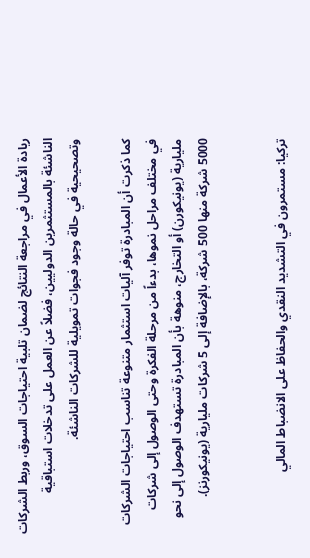ريادة الأعمال في مراجعة النتائج لضمان تلبية احتياجات السوق، وربط الشركات الناشئة بالمستثمرين الدوليين، فضلاً عن العمل على تدخلات استباقية وتصحيحية في حالة وجود فجوات تمويلية للشركات الناشئة.

كما ذكرت أن المبادرة توفر آليات استثمار متنوعة تناسب احتياجات الشركات في مختلف مراحل نموها، بدءاً من مرحلة الفكرة وحتى الوصول إلى شركات مليارية (يونيكورن) أو التخارج، منوهة بأن المبادرة تستهدف الوصول إلى نحو 5000 شركة منها 500 شركة، بالإضافة إلى 5 شركات مليارية (يونيكورنز).


تركيا: مستمرون في التشديد النقدي والحفاظ على الانضباط المالي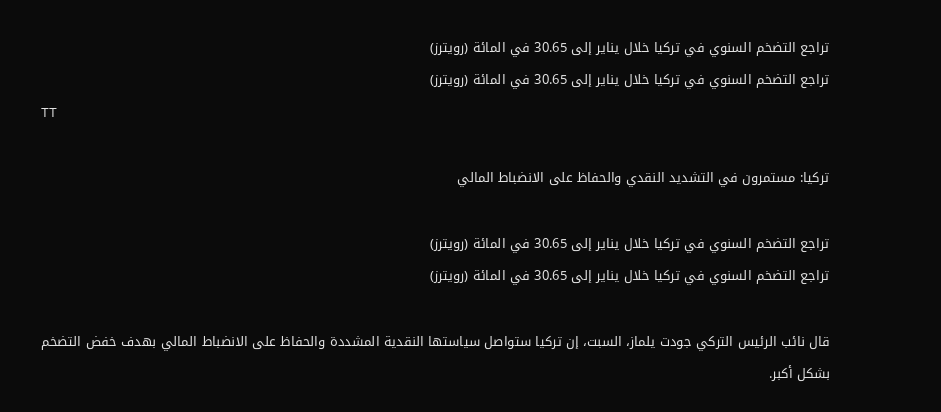تراجع التضخم السنوي في تركيا خلال يناير إلى 30.65 في المائة (رويترز)
تراجع التضخم السنوي في تركيا خلال يناير إلى 30.65 في المائة (رويترز)
TT

تركيا: مستمرون في التشديد النقدي والحفاظ على الانضباط المالي

تراجع التضخم السنوي في تركيا خلال يناير إلى 30.65 في المائة (رويترز)
تراجع التضخم السنوي في تركيا خلال يناير إلى 30.65 في المائة (رويترز)

قال نائب الرئيس التركي جودت يلماز، السبت، إن تركيا ستواصل سياستها النقدية المشددة والحفاظ على الانضباط المالي بهدف خفض التضخم بشكل أكبر.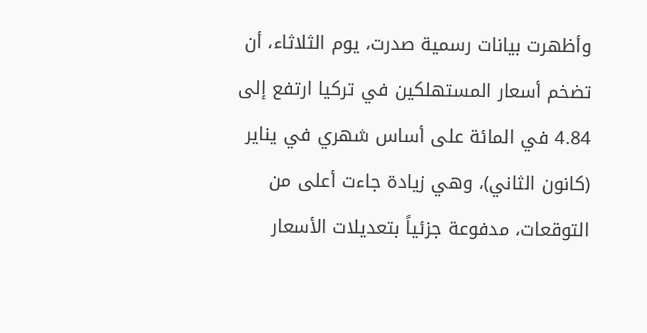وأظهرت بيانات رسمية صدرت، يوم الثلاثاء، أن تضخم أسعار المستهلكين في تركيا ارتفع إلى 4.84 في المائة على أساس شهري في يناير (كانون الثاني)، وهي زيادة جاءت أعلى من التوقعات، مدفوعة جزئياً بتعديلات الأسعار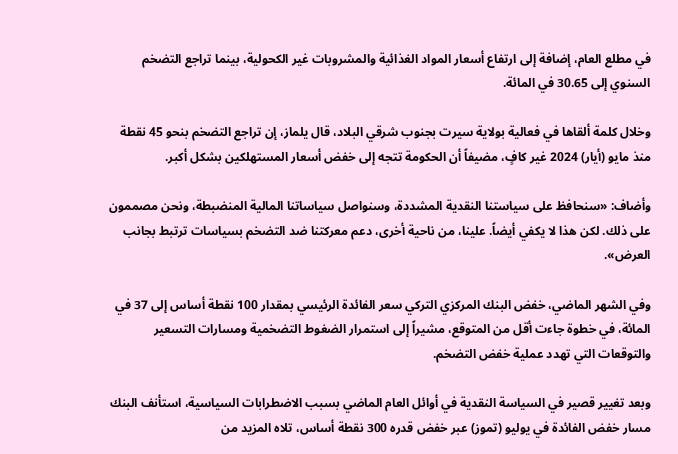في ‌مطلع العام، ‌إضافة إلى ارتفاع أسعار ‌المواد الغذائية والمشروبات غير ‌الكحولية، بينما تراجع التضخم السنوي إلى 30.65 في المائة.

وخلال كلمة ألقاها في فعالية بولاية سيرت بجنوب شرقي البلاد، قال يلماز، إن تراجع التضخم بنحو 45 نقطة منذ مايو (أيار) 2024 غير كافٍ، مضيفاً أن الحكومة تتجه إلى خفض أسعار المستهلكين بشكل أكبر.

وأضاف: «سنحافظ على سياستنا ‌النقدية المشددة، وسنواصل سياساتنا المالية المنضبطة، ونحن مصممون على ذلك. لكن هذا لا يكفي أيضاً. علينا، من ناحية أخرى، دعم معركتنا ضد التضخم بسياسات ترتبط بجانب العرض».

وفي الشهر الماضي، خفض البنك المركزي التركي سعر الفائدة الرئيسي بمقدار 100 نقطة أساس إلى 37 في المائة، في خطوة جاءت أقل من المتوقع، مشيراً إلى استمرار الضغوط التضخمية ومسارات التسعير والتوقعات التي تهدد عملية خفض التضخم.

وبعد تغيير قصير في السياسة النقدية في أوائل العام الماضي بسبب الاضطرابات السياسية، استأنف البنك مسار خفض الفائدة في يوليو (تموز) عبر خفض قدره 300 نقطة أساس، تلاه المزيد من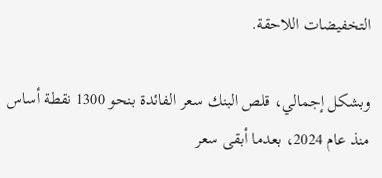التخفيضات اللاحقة.

وبشكل إجمالي، قلص البنك سعر الفائدة بنحو 1300 نقطة أساس منذ عام 2024، بعدما أبقى سعر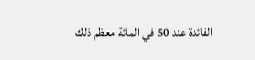الفائدة عند ‌50 في المائة معظم ذلك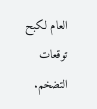العام لكبح توقعات التضخم.